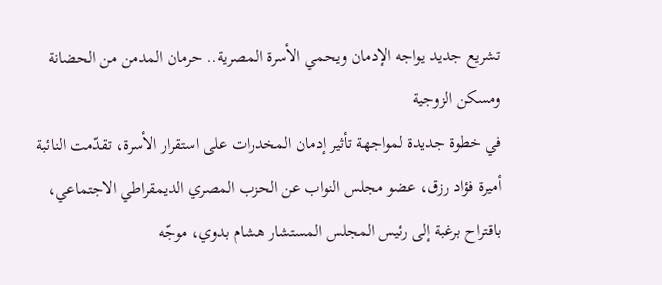تشريع جديد يواجه الإدمان ويحمي الأسرة المصرية.. حرمان المدمن من الحضانة ومسكن الزوجية
في خطوة جديدة لمواجهة تأثير إدمان المخدرات على استقرار الأسرة، تقدّمت النائبة أميرة فؤاد رزق، عضو مجلس النواب عن الحزب المصري الديمقراطي الاجتماعي، باقتراح برغبة إلى رئيس المجلس المستشار هشام بدوي، موجّه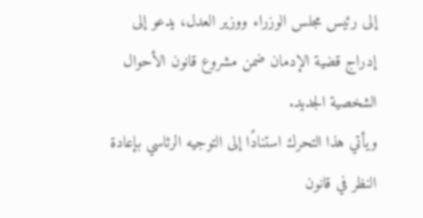إلى رئيس مجلس الوزراء ووزير العدل، يدعو إلى إدراج قضية الإدمان ضمن مشروع قانون الأحوال الشخصية الجديد.
ويأتي هذا التحرك استنادًا إلى التوجيه الرئاسي بإعادة النظر في قانون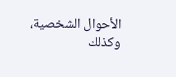الأحوال الشخصية، وكذلك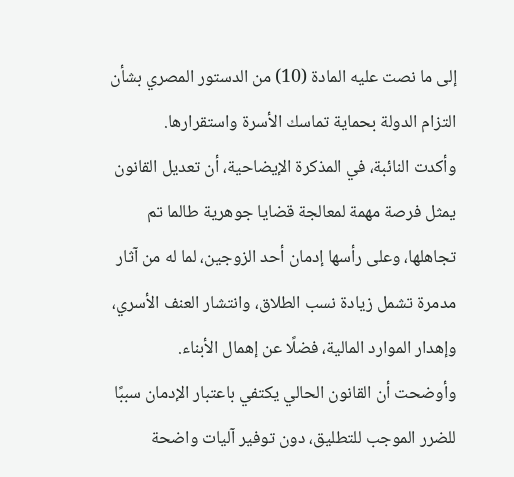إلى ما نصت عليه المادة (10) من الدستور المصري بشأن التزام الدولة بحماية تماسك الأسرة واستقرارها.
وأكدت النائبة، في المذكرة الإيضاحية، أن تعديل القانون يمثل فرصة مهمة لمعالجة قضايا جوهرية طالما تم تجاهلها، وعلى رأسها إدمان أحد الزوجين، لما له من آثار مدمرة تشمل زيادة نسب الطلاق، وانتشار العنف الأسري، وإهدار الموارد المالية، فضلًا عن إهمال الأبناء.
وأوضحت أن القانون الحالي يكتفي باعتبار الإدمان سببًا للضرر الموجب للتطليق، دون توفير آليات واضحة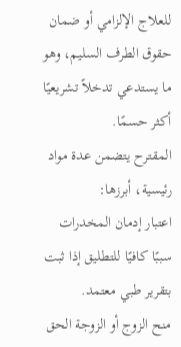للعلاج الإلزامي أو ضمان حقوق الطرف السليم، وهو ما يستدعي تدخلاً تشريعيًا أكثر حسمًا.
المقترح يتضمن عدة مواد رئيسية، أبرزها:
اعتبار إدمان المخدرات سببًا كافيًا للتطليق إذا ثبت بتقرير طبي معتمد.
منح الزوج أو الزوجة الحق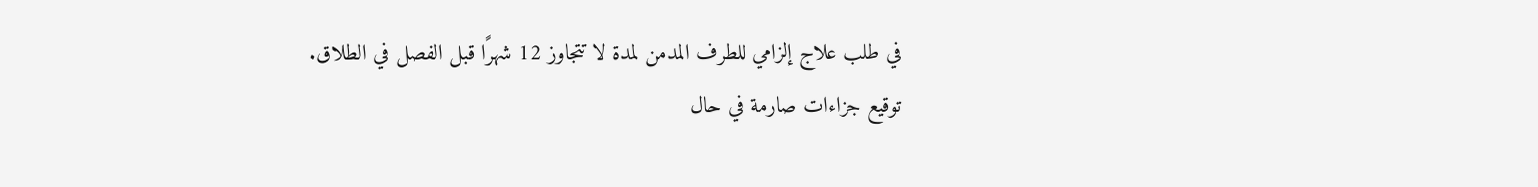في طلب علاج إلزامي للطرف المدمن لمدة لا تتجاوز 12 شهرًا قبل الفصل في الطلاق.
توقيع جزاءات صارمة في حال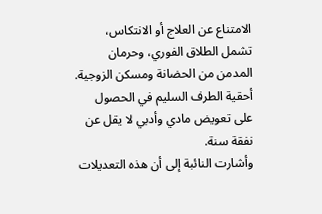الامتناع عن العلاج أو الانتكاس، تشمل الطلاق الفوري، وحرمان المدمن من الحضانة ومسكن الزوجية.
أحقية الطرف السليم في الحصول على تعويض مادي وأدبي لا يقل عن نفقة سنة.
وأشارت النائبة إلى أن هذه التعديلات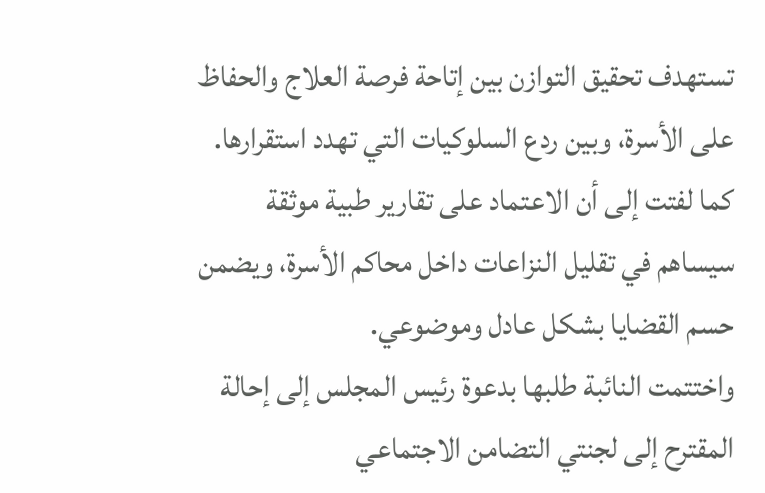تستهدف تحقيق التوازن بين إتاحة فرصة العلاج والحفاظ على الأسرة، وبين ردع السلوكيات التي تهدد استقرارها.
كما لفتت إلى أن الاعتماد على تقارير طبية موثقة سيساهم في تقليل النزاعات داخل محاكم الأسرة، ويضمن حسم القضايا بشكل عادل وموضوعي.
واختتمت النائبة طلبها بدعوة رئيس المجلس إلى إحالة المقترح إلى لجنتي التضامن الاجتماعي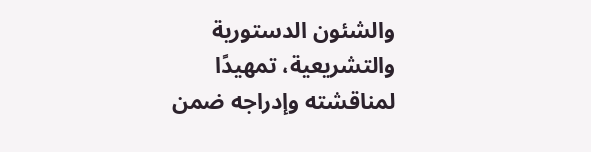والشئون الدستورية والتشريعية، تمهيدًا لمناقشته وإدراجه ضمن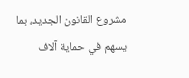مشروع القانون الجديد، بما يسهم في حماية آلاف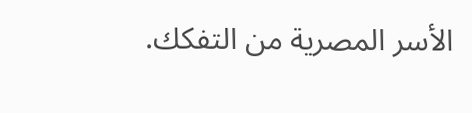الأسر المصرية من التفكك.